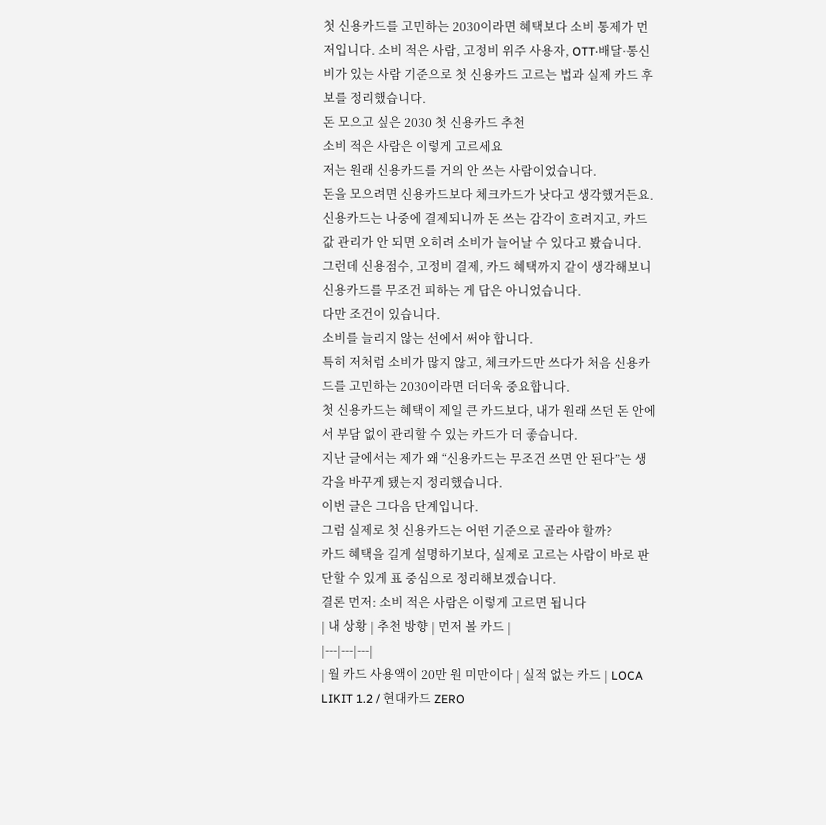첫 신용카드를 고민하는 2030이라면 혜택보다 소비 통제가 먼저입니다. 소비 적은 사람, 고정비 위주 사용자, OTT·배달·통신비가 있는 사람 기준으로 첫 신용카드 고르는 법과 실제 카드 후보를 정리했습니다.
돈 모으고 싶은 2030 첫 신용카드 추천
소비 적은 사람은 이렇게 고르세요
저는 원래 신용카드를 거의 안 쓰는 사람이었습니다.
돈을 모으려면 신용카드보다 체크카드가 낫다고 생각했거든요.
신용카드는 나중에 결제되니까 돈 쓰는 감각이 흐려지고, 카드값 관리가 안 되면 오히려 소비가 늘어날 수 있다고 봤습니다.
그런데 신용점수, 고정비 결제, 카드 혜택까지 같이 생각해보니 신용카드를 무조건 피하는 게 답은 아니었습니다.
다만 조건이 있습니다.
소비를 늘리지 않는 선에서 써야 합니다.
특히 저처럼 소비가 많지 않고, 체크카드만 쓰다가 처음 신용카드를 고민하는 2030이라면 더더욱 중요합니다.
첫 신용카드는 혜택이 제일 큰 카드보다, 내가 원래 쓰던 돈 안에서 부담 없이 관리할 수 있는 카드가 더 좋습니다.
지난 글에서는 제가 왜 “신용카드는 무조건 쓰면 안 된다”는 생각을 바꾸게 됐는지 정리했습니다.
이번 글은 그다음 단계입니다.
그럼 실제로 첫 신용카드는 어떤 기준으로 골라야 할까?
카드 혜택을 길게 설명하기보다, 실제로 고르는 사람이 바로 판단할 수 있게 표 중심으로 정리해보겠습니다.
결론 먼저: 소비 적은 사람은 이렇게 고르면 됩니다
| 내 상황 | 추천 방향 | 먼저 볼 카드 |
|---|---|---|
| 월 카드 사용액이 20만 원 미만이다 | 실적 없는 카드 | LOCA LIKIT 1.2 / 현대카드 ZERO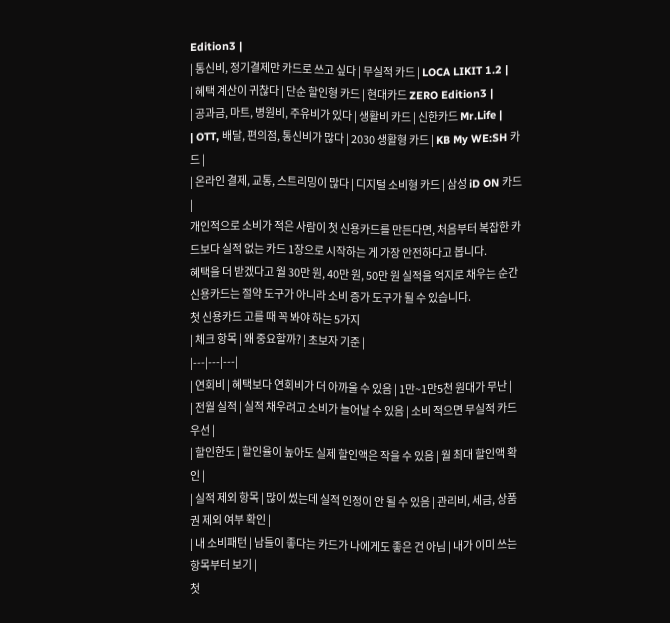Edition3 |
| 통신비, 정기결제만 카드로 쓰고 싶다 | 무실적 카드 | LOCA LIKIT 1.2 |
| 혜택 계산이 귀찮다 | 단순 할인형 카드 | 현대카드 ZERO Edition3 |
| 공과금, 마트, 병원비, 주유비가 있다 | 생활비 카드 | 신한카드 Mr.Life |
| OTT, 배달, 편의점, 통신비가 많다 | 2030 생활형 카드 | KB My WE:SH 카드 |
| 온라인 결제, 교통, 스트리밍이 많다 | 디지털 소비형 카드 | 삼성 iD ON 카드 |
개인적으로 소비가 적은 사람이 첫 신용카드를 만든다면, 처음부터 복잡한 카드보다 실적 없는 카드 1장으로 시작하는 게 가장 안전하다고 봅니다.
혜택을 더 받겠다고 월 30만 원, 40만 원, 50만 원 실적을 억지로 채우는 순간 신용카드는 절약 도구가 아니라 소비 증가 도구가 될 수 있습니다.
첫 신용카드 고를 때 꼭 봐야 하는 5가지
| 체크 항목 | 왜 중요할까? | 초보자 기준 |
|---|---|---|
| 연회비 | 혜택보다 연회비가 더 아까울 수 있음 | 1만~1만5천 원대가 무난 |
| 전월 실적 | 실적 채우려고 소비가 늘어날 수 있음 | 소비 적으면 무실적 카드 우선 |
| 할인한도 | 할인율이 높아도 실제 할인액은 작을 수 있음 | 월 최대 할인액 확인 |
| 실적 제외 항목 | 많이 썼는데 실적 인정이 안 될 수 있음 | 관리비, 세금, 상품권 제외 여부 확인 |
| 내 소비패턴 | 남들이 좋다는 카드가 나에게도 좋은 건 아님 | 내가 이미 쓰는 항목부터 보기 |
첫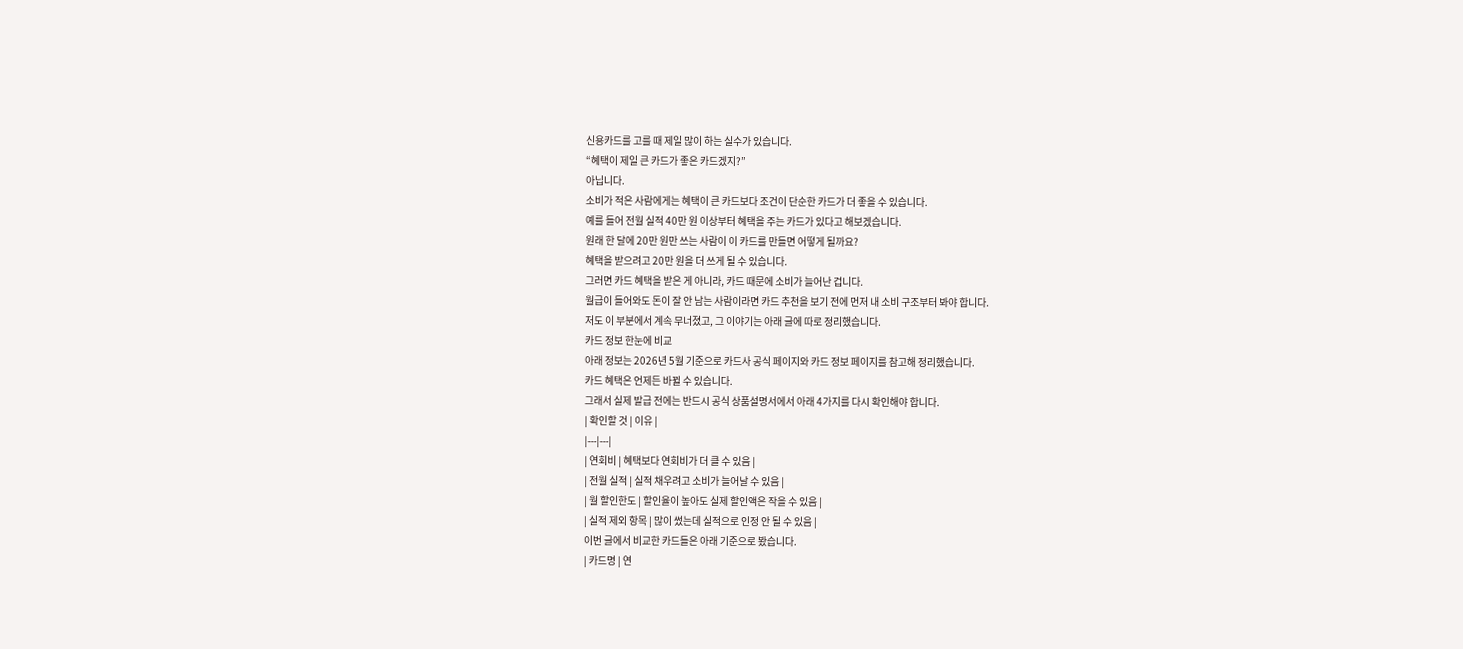신용카드를 고를 때 제일 많이 하는 실수가 있습니다.
“혜택이 제일 큰 카드가 좋은 카드겠지?”
아닙니다.
소비가 적은 사람에게는 혜택이 큰 카드보다 조건이 단순한 카드가 더 좋을 수 있습니다.
예를 들어 전월 실적 40만 원 이상부터 혜택을 주는 카드가 있다고 해보겠습니다.
원래 한 달에 20만 원만 쓰는 사람이 이 카드를 만들면 어떻게 될까요?
혜택을 받으려고 20만 원을 더 쓰게 될 수 있습니다.
그러면 카드 혜택을 받은 게 아니라, 카드 때문에 소비가 늘어난 겁니다.
월급이 들어와도 돈이 잘 안 남는 사람이라면 카드 추천을 보기 전에 먼저 내 소비 구조부터 봐야 합니다.
저도 이 부분에서 계속 무너졌고, 그 이야기는 아래 글에 따로 정리했습니다.
카드 정보 한눈에 비교
아래 정보는 2026년 5월 기준으로 카드사 공식 페이지와 카드 정보 페이지를 참고해 정리했습니다.
카드 혜택은 언제든 바뀔 수 있습니다.
그래서 실제 발급 전에는 반드시 공식 상품설명서에서 아래 4가지를 다시 확인해야 합니다.
| 확인할 것 | 이유 |
|---|---|
| 연회비 | 혜택보다 연회비가 더 클 수 있음 |
| 전월 실적 | 실적 채우려고 소비가 늘어날 수 있음 |
| 월 할인한도 | 할인율이 높아도 실제 할인액은 작을 수 있음 |
| 실적 제외 항목 | 많이 썼는데 실적으로 인정 안 될 수 있음 |
이번 글에서 비교한 카드들은 아래 기준으로 봤습니다.
| 카드명 | 연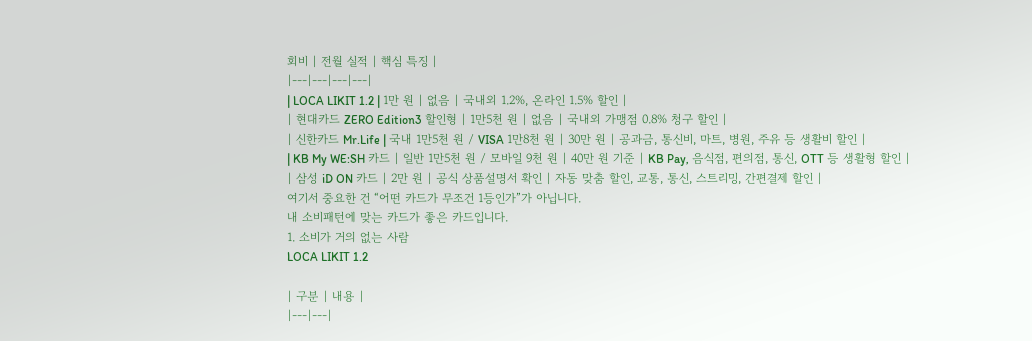회비 | 전월 실적 | 핵심 특징 |
|---|---|---|---|
| LOCA LIKIT 1.2 | 1만 원 | 없음 | 국내외 1.2%, 온라인 1.5% 할인 |
| 현대카드 ZERO Edition3 할인형 | 1만5천 원 | 없음 | 국내외 가맹점 0.8% 청구 할인 |
| 신한카드 Mr.Life | 국내 1만5천 원 / VISA 1만8천 원 | 30만 원 | 공과금, 통신비, 마트, 병원, 주유 등 생활비 할인 |
| KB My WE:SH 카드 | 일반 1만5천 원 / 모바일 9천 원 | 40만 원 기준 | KB Pay, 음식점, 편의점, 통신, OTT 등 생활형 할인 |
| 삼성 iD ON 카드 | 2만 원 | 공식 상품설명서 확인 | 자동 맞춤 할인, 교통, 통신, 스트리밍, 간편결제 할인 |
여기서 중요한 건 “어떤 카드가 무조건 1등인가”가 아닙니다.
내 소비패턴에 맞는 카드가 좋은 카드입니다.
1. 소비가 거의 없는 사람
LOCA LIKIT 1.2

| 구분 | 내용 |
|---|---|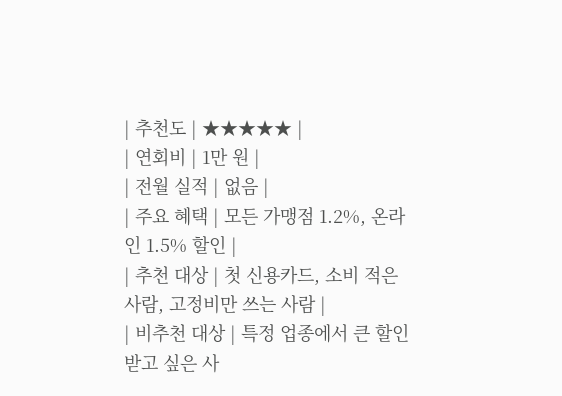| 추천도 | ★★★★★ |
| 연회비 | 1만 원 |
| 전월 실적 | 없음 |
| 주요 혜택 | 모든 가맹점 1.2%, 온라인 1.5% 할인 |
| 추천 대상 | 첫 신용카드, 소비 적은 사람, 고정비만 쓰는 사람 |
| 비추천 대상 | 특정 업종에서 큰 할인 받고 싶은 사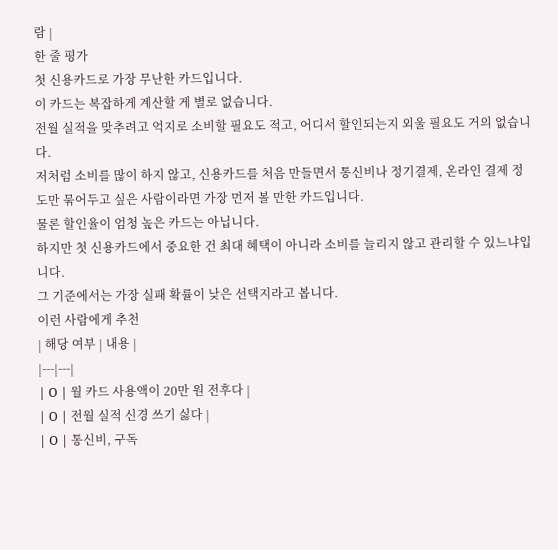람 |
한 줄 평가
첫 신용카드로 가장 무난한 카드입니다.
이 카드는 복잡하게 계산할 게 별로 없습니다.
전월 실적을 맞추려고 억지로 소비할 필요도 적고, 어디서 할인되는지 외울 필요도 거의 없습니다.
저처럼 소비를 많이 하지 않고, 신용카드를 처음 만들면서 통신비나 정기결제, 온라인 결제 정도만 묶어두고 싶은 사람이라면 가장 먼저 볼 만한 카드입니다.
물론 할인율이 엄청 높은 카드는 아닙니다.
하지만 첫 신용카드에서 중요한 건 최대 혜택이 아니라 소비를 늘리지 않고 관리할 수 있느냐입니다.
그 기준에서는 가장 실패 확률이 낮은 선택지라고 봅니다.
이런 사람에게 추천
| 해당 여부 | 내용 |
|---|---|
| O | 월 카드 사용액이 20만 원 전후다 |
| O | 전월 실적 신경 쓰기 싫다 |
| O | 통신비, 구독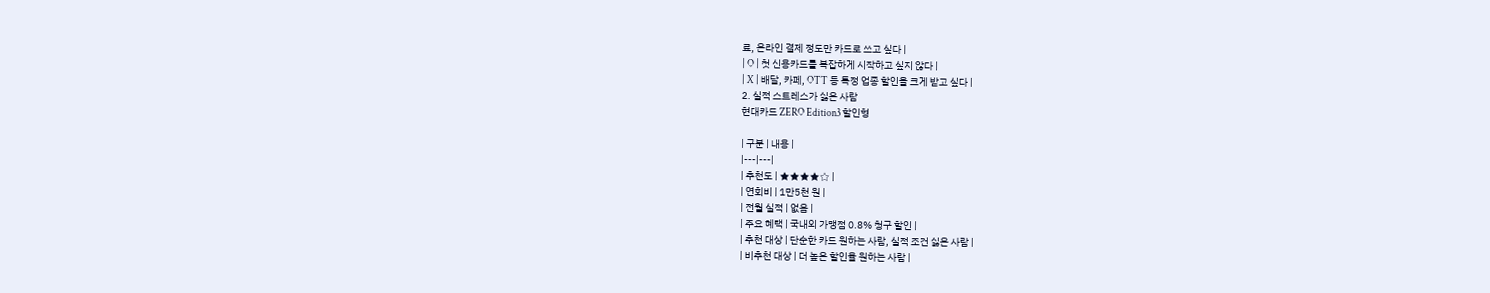료, 온라인 결제 정도만 카드로 쓰고 싶다 |
| O | 첫 신용카드를 복잡하게 시작하고 싶지 않다 |
| X | 배달, 카페, OTT 등 특정 업종 할인을 크게 받고 싶다 |
2. 실적 스트레스가 싫은 사람
현대카드 ZERO Edition3 할인형

| 구분 | 내용 |
|---|---|
| 추천도 | ★★★★☆ |
| 연회비 | 1만5천 원 |
| 전월 실적 | 없음 |
| 주요 혜택 | 국내외 가맹점 0.8% 청구 할인 |
| 추천 대상 | 단순한 카드 원하는 사람, 실적 조건 싫은 사람 |
| 비추천 대상 | 더 높은 할인율 원하는 사람 |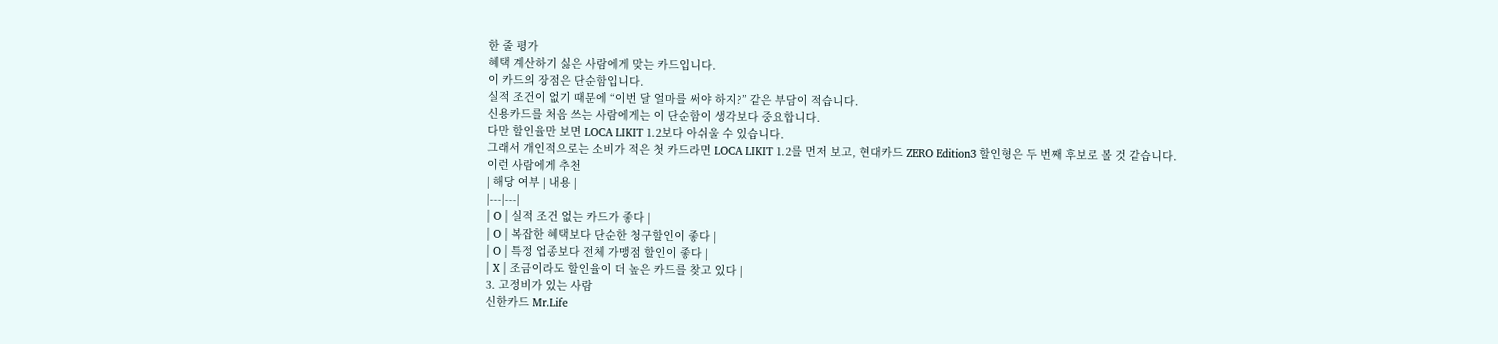한 줄 평가
혜택 계산하기 싫은 사람에게 맞는 카드입니다.
이 카드의 장점은 단순함입니다.
실적 조건이 없기 때문에 “이번 달 얼마를 써야 하지?” 같은 부담이 적습니다.
신용카드를 처음 쓰는 사람에게는 이 단순함이 생각보다 중요합니다.
다만 할인율만 보면 LOCA LIKIT 1.2보다 아쉬울 수 있습니다.
그래서 개인적으로는 소비가 적은 첫 카드라면 LOCA LIKIT 1.2를 먼저 보고, 현대카드 ZERO Edition3 할인형은 두 번째 후보로 볼 것 같습니다.
이런 사람에게 추천
| 해당 여부 | 내용 |
|---|---|
| O | 실적 조건 없는 카드가 좋다 |
| O | 복잡한 혜택보다 단순한 청구할인이 좋다 |
| O | 특정 업종보다 전체 가맹점 할인이 좋다 |
| X | 조금이라도 할인율이 더 높은 카드를 찾고 있다 |
3. 고정비가 있는 사람
신한카드 Mr.Life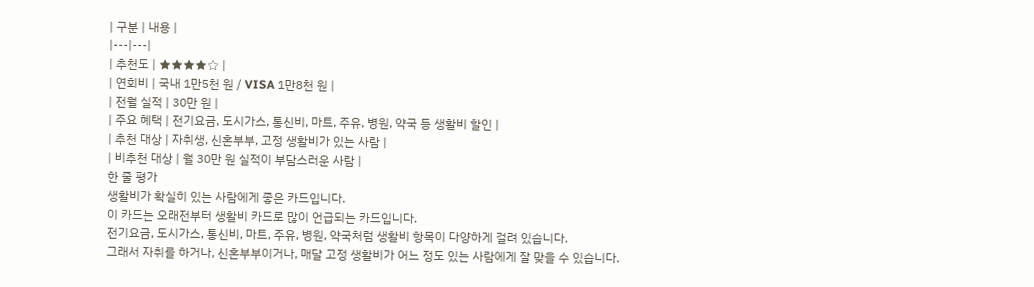| 구분 | 내용 |
|---|---|
| 추천도 | ★★★★☆ |
| 연회비 | 국내 1만5천 원 / VISA 1만8천 원 |
| 전월 실적 | 30만 원 |
| 주요 혜택 | 전기요금, 도시가스, 통신비, 마트, 주유, 병원, 약국 등 생활비 할인 |
| 추천 대상 | 자취생, 신혼부부, 고정 생활비가 있는 사람 |
| 비추천 대상 | 월 30만 원 실적이 부담스러운 사람 |
한 줄 평가
생활비가 확실히 있는 사람에게 좋은 카드입니다.
이 카드는 오래전부터 생활비 카드로 많이 언급되는 카드입니다.
전기요금, 도시가스, 통신비, 마트, 주유, 병원, 약국처럼 생활비 항목이 다양하게 걸려 있습니다.
그래서 자취를 하거나, 신혼부부이거나, 매달 고정 생활비가 어느 정도 있는 사람에게 잘 맞을 수 있습니다.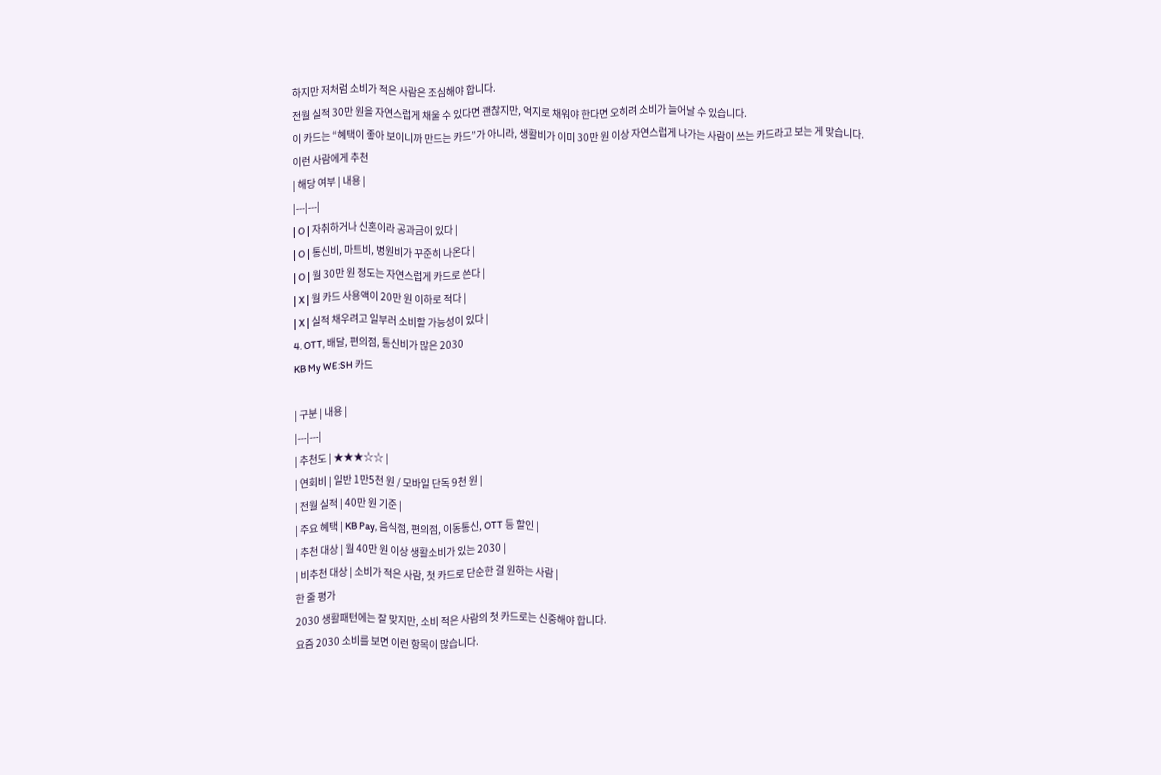하지만 저처럼 소비가 적은 사람은 조심해야 합니다.
전월 실적 30만 원을 자연스럽게 채울 수 있다면 괜찮지만, 억지로 채워야 한다면 오히려 소비가 늘어날 수 있습니다.
이 카드는 “혜택이 좋아 보이니까 만드는 카드”가 아니라, 생활비가 이미 30만 원 이상 자연스럽게 나가는 사람이 쓰는 카드라고 보는 게 맞습니다.
이런 사람에게 추천
| 해당 여부 | 내용 |
|---|---|
| O | 자취하거나 신혼이라 공과금이 있다 |
| O | 통신비, 마트비, 병원비가 꾸준히 나온다 |
| O | 월 30만 원 정도는 자연스럽게 카드로 쓴다 |
| X | 월 카드 사용액이 20만 원 이하로 적다 |
| X | 실적 채우려고 일부러 소비할 가능성이 있다 |
4. OTT, 배달, 편의점, 통신비가 많은 2030
KB My WE:SH 카드

| 구분 | 내용 |
|---|---|
| 추천도 | ★★★☆☆ |
| 연회비 | 일반 1만5천 원 / 모바일 단독 9천 원 |
| 전월 실적 | 40만 원 기준 |
| 주요 혜택 | KB Pay, 음식점, 편의점, 이동통신, OTT 등 할인 |
| 추천 대상 | 월 40만 원 이상 생활소비가 있는 2030 |
| 비추천 대상 | 소비가 적은 사람, 첫 카드로 단순한 걸 원하는 사람 |
한 줄 평가
2030 생활패턴에는 잘 맞지만, 소비 적은 사람의 첫 카드로는 신중해야 합니다.
요즘 2030 소비를 보면 이런 항목이 많습니다.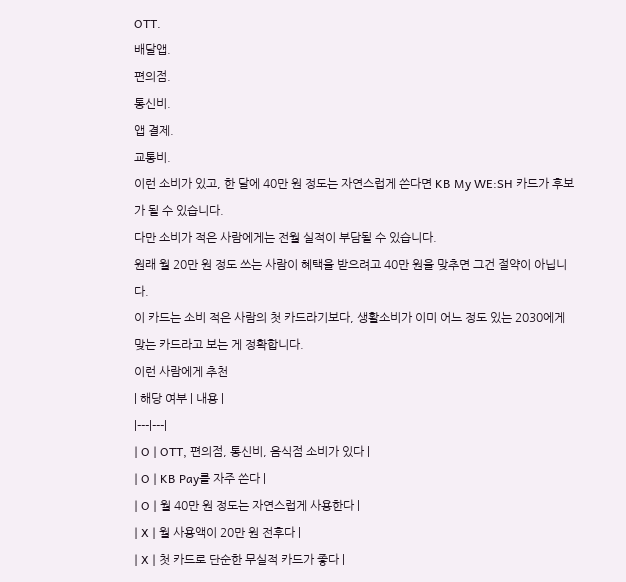OTT.
배달앱.
편의점.
통신비.
앱 결제.
교통비.
이런 소비가 있고, 한 달에 40만 원 정도는 자연스럽게 쓴다면 KB My WE:SH 카드가 후보가 될 수 있습니다.
다만 소비가 적은 사람에게는 전월 실적이 부담될 수 있습니다.
원래 월 20만 원 정도 쓰는 사람이 혜택을 받으려고 40만 원을 맞추면 그건 절약이 아닙니다.
이 카드는 소비 적은 사람의 첫 카드라기보다, 생활소비가 이미 어느 정도 있는 2030에게 맞는 카드라고 보는 게 정확합니다.
이런 사람에게 추천
| 해당 여부 | 내용 |
|---|---|
| O | OTT, 편의점, 통신비, 음식점 소비가 있다 |
| O | KB Pay를 자주 쓴다 |
| O | 월 40만 원 정도는 자연스럽게 사용한다 |
| X | 월 사용액이 20만 원 전후다 |
| X | 첫 카드로 단순한 무실적 카드가 좋다 |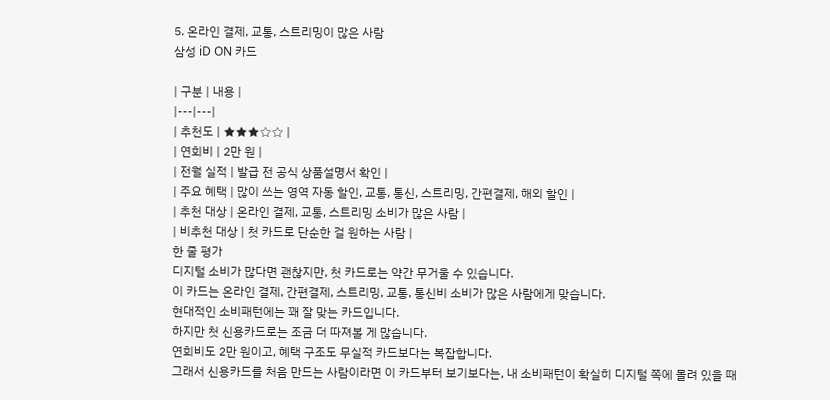5. 온라인 결제, 교통, 스트리밍이 많은 사람
삼성 iD ON 카드

| 구분 | 내용 |
|---|---|
| 추천도 | ★★★☆☆ |
| 연회비 | 2만 원 |
| 전월 실적 | 발급 전 공식 상품설명서 확인 |
| 주요 혜택 | 많이 쓰는 영역 자동 할인, 교통, 통신, 스트리밍, 간편결제, 해외 할인 |
| 추천 대상 | 온라인 결제, 교통, 스트리밍 소비가 많은 사람 |
| 비추천 대상 | 첫 카드로 단순한 걸 원하는 사람 |
한 줄 평가
디지털 소비가 많다면 괜찮지만, 첫 카드로는 약간 무거울 수 있습니다.
이 카드는 온라인 결제, 간편결제, 스트리밍, 교통, 통신비 소비가 많은 사람에게 맞습니다.
현대적인 소비패턴에는 꽤 잘 맞는 카드입니다.
하지만 첫 신용카드로는 조금 더 따져볼 게 많습니다.
연회비도 2만 원이고, 혜택 구조도 무실적 카드보다는 복잡합니다.
그래서 신용카드를 처음 만드는 사람이라면 이 카드부터 보기보다는, 내 소비패턴이 확실히 디지털 쪽에 몰려 있을 때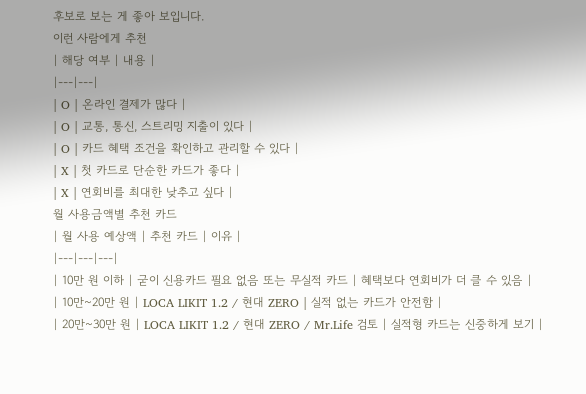후보로 보는 게 좋아 보입니다.
이런 사람에게 추천
| 해당 여부 | 내용 |
|---|---|
| O | 온라인 결제가 많다 |
| O | 교통, 통신, 스트리밍 지출이 있다 |
| O | 카드 혜택 조건을 확인하고 관리할 수 있다 |
| X | 첫 카드로 단순한 카드가 좋다 |
| X | 연회비를 최대한 낮추고 싶다 |
월 사용금액별 추천 카드
| 월 사용 예상액 | 추천 카드 | 이유 |
|---|---|---|
| 10만 원 이하 | 굳이 신용카드 필요 없음 또는 무실적 카드 | 혜택보다 연회비가 더 클 수 있음 |
| 10만~20만 원 | LOCA LIKIT 1.2 / 현대 ZERO | 실적 없는 카드가 안전함 |
| 20만~30만 원 | LOCA LIKIT 1.2 / 현대 ZERO / Mr.Life 검토 | 실적형 카드는 신중하게 보기 |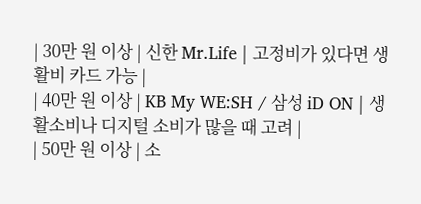| 30만 원 이상 | 신한 Mr.Life | 고정비가 있다면 생활비 카드 가능 |
| 40만 원 이상 | KB My WE:SH / 삼성 iD ON | 생활소비나 디지털 소비가 많을 때 고려 |
| 50만 원 이상 | 소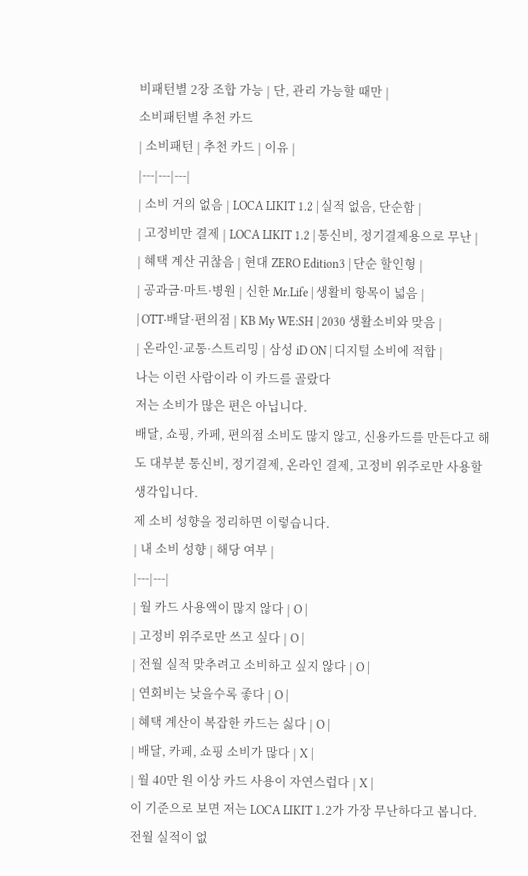비패턴별 2장 조합 가능 | 단, 관리 가능할 때만 |
소비패턴별 추천 카드
| 소비패턴 | 추천 카드 | 이유 |
|---|---|---|
| 소비 거의 없음 | LOCA LIKIT 1.2 | 실적 없음, 단순함 |
| 고정비만 결제 | LOCA LIKIT 1.2 | 통신비, 정기결제용으로 무난 |
| 혜택 계산 귀찮음 | 현대 ZERO Edition3 | 단순 할인형 |
| 공과금·마트·병원 | 신한 Mr.Life | 생활비 항목이 넓음 |
| OTT·배달·편의점 | KB My WE:SH | 2030 생활소비와 맞음 |
| 온라인·교통·스트리밍 | 삼성 iD ON | 디지털 소비에 적합 |
나는 이런 사람이라 이 카드를 골랐다
저는 소비가 많은 편은 아닙니다.
배달, 쇼핑, 카페, 편의점 소비도 많지 않고, 신용카드를 만든다고 해도 대부분 통신비, 정기결제, 온라인 결제, 고정비 위주로만 사용할 생각입니다.
제 소비 성향을 정리하면 이렇습니다.
| 내 소비 성향 | 해당 여부 |
|---|---|
| 월 카드 사용액이 많지 않다 | O |
| 고정비 위주로만 쓰고 싶다 | O |
| 전월 실적 맞추려고 소비하고 싶지 않다 | O |
| 연회비는 낮을수록 좋다 | O |
| 혜택 계산이 복잡한 카드는 싫다 | O |
| 배달, 카페, 쇼핑 소비가 많다 | X |
| 월 40만 원 이상 카드 사용이 자연스럽다 | X |
이 기준으로 보면 저는 LOCA LIKIT 1.2가 가장 무난하다고 봅니다.
전월 실적이 없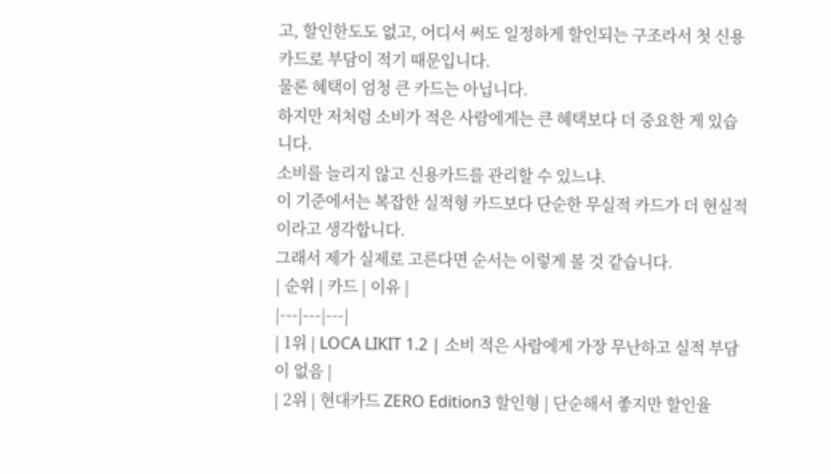고, 할인한도도 없고, 어디서 써도 일정하게 할인되는 구조라서 첫 신용카드로 부담이 적기 때문입니다.
물론 혜택이 엄청 큰 카드는 아닙니다.
하지만 저처럼 소비가 적은 사람에게는 큰 혜택보다 더 중요한 게 있습니다.
소비를 늘리지 않고 신용카드를 관리할 수 있느냐.
이 기준에서는 복잡한 실적형 카드보다 단순한 무실적 카드가 더 현실적이라고 생각합니다.
그래서 제가 실제로 고른다면 순서는 이렇게 볼 것 같습니다.
| 순위 | 카드 | 이유 |
|---|---|---|
| 1위 | LOCA LIKIT 1.2 | 소비 적은 사람에게 가장 무난하고 실적 부담이 없음 |
| 2위 | 현대카드 ZERO Edition3 할인형 | 단순해서 좋지만 할인율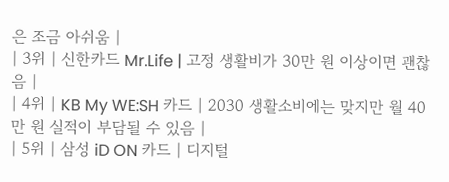은 조금 아쉬움 |
| 3위 | 신한카드 Mr.Life | 고정 생활비가 30만 원 이상이면 괜찮음 |
| 4위 | KB My WE:SH 카드 | 2030 생활소비에는 맞지만 월 40만 원 실적이 부담될 수 있음 |
| 5위 | 삼성 iD ON 카드 | 디지털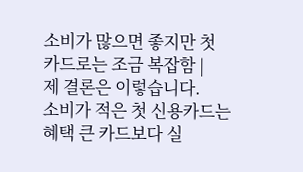소비가 많으면 좋지만 첫 카드로는 조금 복잡함 |
제 결론은 이렇습니다.
소비가 적은 첫 신용카드는 혜택 큰 카드보다 실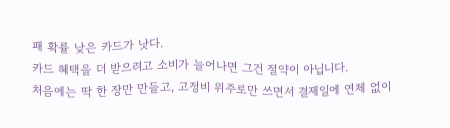패 확률 낮은 카드가 낫다.
카드 혜택을 더 받으려고 소비가 늘어나면 그건 절약이 아닙니다.
처음에는 딱 한 장만 만들고, 고정비 위주로만 쓰면서 결제일에 연체 없이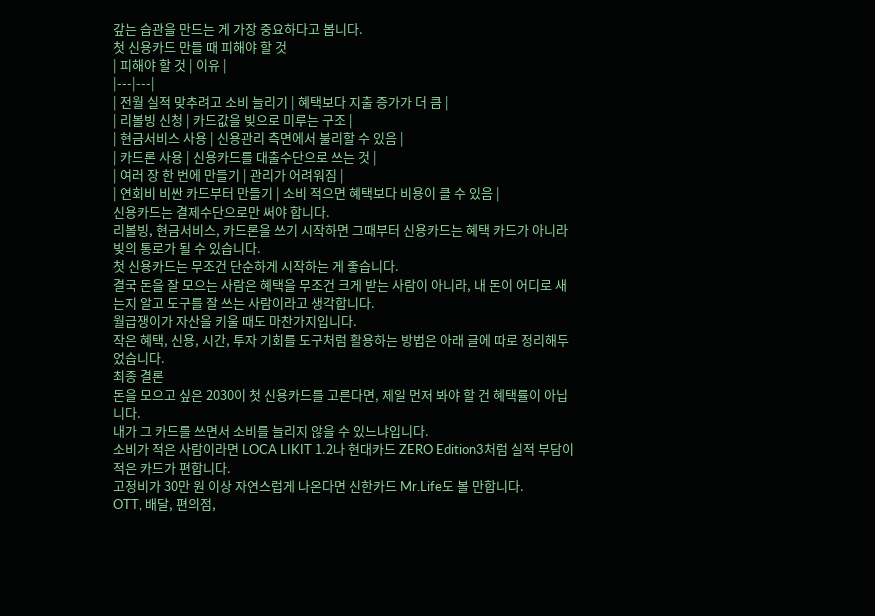갚는 습관을 만드는 게 가장 중요하다고 봅니다.
첫 신용카드 만들 때 피해야 할 것
| 피해야 할 것 | 이유 |
|---|---|
| 전월 실적 맞추려고 소비 늘리기 | 혜택보다 지출 증가가 더 큼 |
| 리볼빙 신청 | 카드값을 빚으로 미루는 구조 |
| 현금서비스 사용 | 신용관리 측면에서 불리할 수 있음 |
| 카드론 사용 | 신용카드를 대출수단으로 쓰는 것 |
| 여러 장 한 번에 만들기 | 관리가 어려워짐 |
| 연회비 비싼 카드부터 만들기 | 소비 적으면 혜택보다 비용이 클 수 있음 |
신용카드는 결제수단으로만 써야 합니다.
리볼빙, 현금서비스, 카드론을 쓰기 시작하면 그때부터 신용카드는 혜택 카드가 아니라 빚의 통로가 될 수 있습니다.
첫 신용카드는 무조건 단순하게 시작하는 게 좋습니다.
결국 돈을 잘 모으는 사람은 혜택을 무조건 크게 받는 사람이 아니라, 내 돈이 어디로 새는지 알고 도구를 잘 쓰는 사람이라고 생각합니다.
월급쟁이가 자산을 키울 때도 마찬가지입니다.
작은 혜택, 신용, 시간, 투자 기회를 도구처럼 활용하는 방법은 아래 글에 따로 정리해두었습니다.
최종 결론
돈을 모으고 싶은 2030이 첫 신용카드를 고른다면, 제일 먼저 봐야 할 건 혜택률이 아닙니다.
내가 그 카드를 쓰면서 소비를 늘리지 않을 수 있느냐입니다.
소비가 적은 사람이라면 LOCA LIKIT 1.2나 현대카드 ZERO Edition3처럼 실적 부담이 적은 카드가 편합니다.
고정비가 30만 원 이상 자연스럽게 나온다면 신한카드 Mr.Life도 볼 만합니다.
OTT, 배달, 편의점,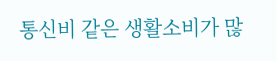통신비 같은 생활소비가 많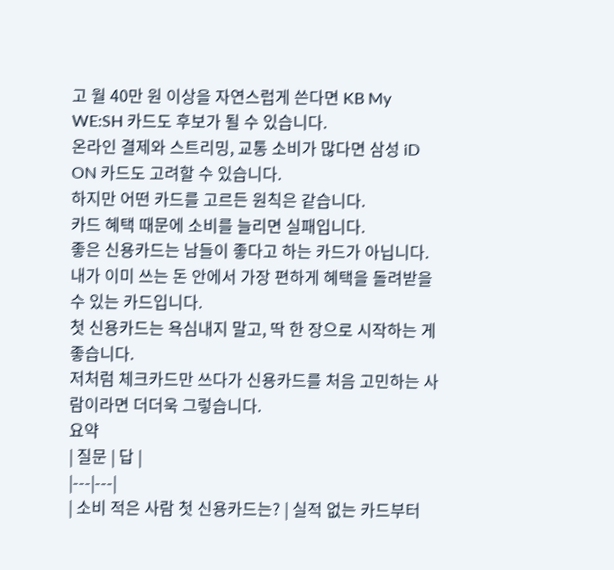고 월 40만 원 이상을 자연스럽게 쓴다면 KB My WE:SH 카드도 후보가 될 수 있습니다.
온라인 결제와 스트리밍, 교통 소비가 많다면 삼성 iD ON 카드도 고려할 수 있습니다.
하지만 어떤 카드를 고르든 원칙은 같습니다.
카드 혜택 때문에 소비를 늘리면 실패입니다.
좋은 신용카드는 남들이 좋다고 하는 카드가 아닙니다.
내가 이미 쓰는 돈 안에서 가장 편하게 혜택을 돌려받을 수 있는 카드입니다.
첫 신용카드는 욕심내지 말고, 딱 한 장으로 시작하는 게 좋습니다.
저처럼 체크카드만 쓰다가 신용카드를 처음 고민하는 사람이라면 더더욱 그렇습니다.
요약
| 질문 | 답 |
|---|---|
| 소비 적은 사람 첫 신용카드는? | 실적 없는 카드부터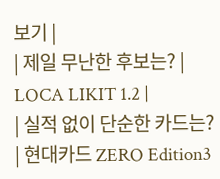보기 |
| 제일 무난한 후보는? | LOCA LIKIT 1.2 |
| 실적 없이 단순한 카드는? | 현대카드 ZERO Edition3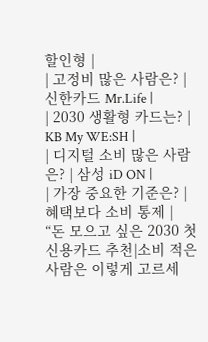할인형 |
| 고정비 많은 사람은? | 신한카드 Mr.Life |
| 2030 생활형 카드는? | KB My WE:SH |
| 디지털 소비 많은 사람은? | 삼성 iD ON |
| 가장 중요한 기준은? | 혜택보다 소비 통제 |
“돈 모으고 싶은 2030 첫 신용카드 추천|소비 적은 사람은 이렇게 고르세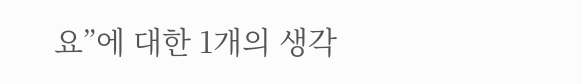요”에 대한 1개의 생각